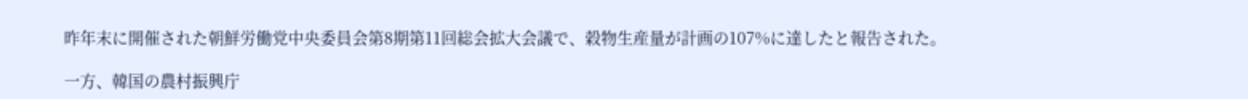昨年末に開催された朝鮮労働党中央委員会第8期第11回総会拡大会議で、穀物生産量が計画の107%に達したと報告された。

一方、韓国の農村振興庁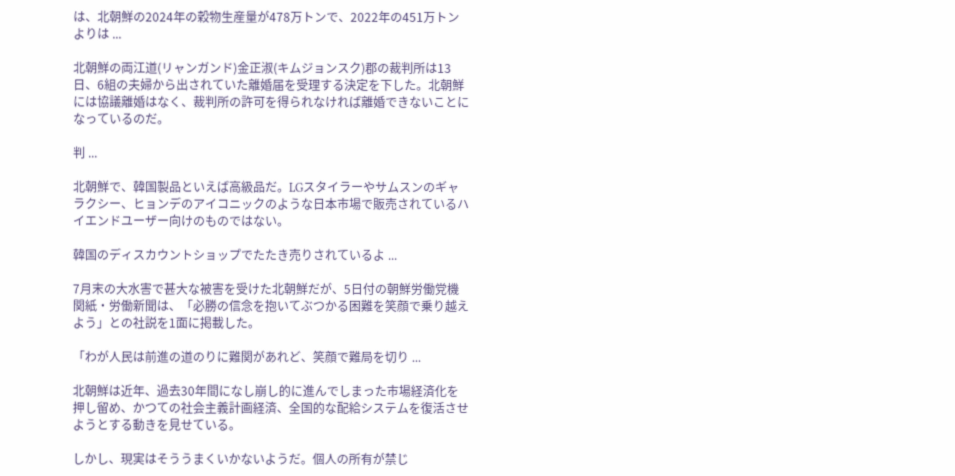は、北朝鮮の2024年の穀物生産量が478万トンで、2022年の451万トンよりは ...

北朝鮮の両江道(リャンガンド)金正淑(キムジョンスク)郡の裁判所は13日、6組の夫婦から出されていた離婚届を受理する決定を下した。北朝鮮には協議離婚はなく、裁判所の許可を得られなければ離婚できないことになっているのだ。

判 ...

北朝鮮で、韓国製品といえば高級品だ。LGスタイラーやサムスンのギャラクシー、ヒョンデのアイコニックのような日本市場で販売されているハイエンドユーザー向けのものではない。

韓国のディスカウントショップでたたき売りされているよ ...

7月末の大水害で甚大な被害を受けた北朝鮮だが、5日付の朝鮮労働党機関紙・労働新聞は、「必勝の信念を抱いてぶつかる困難を笑顔で乗り越えよう」との社説を1面に掲載した。

「わが人民は前進の道のりに難関があれど、笑顔で難局を切り ...

北朝鮮は近年、過去30年間になし崩し的に進んでしまった市場経済化を押し留め、かつての社会主義計画経済、全国的な配給システムを復活させようとする動きを見せている。

しかし、現実はそううまくいかないようだ。個人の所有が禁じ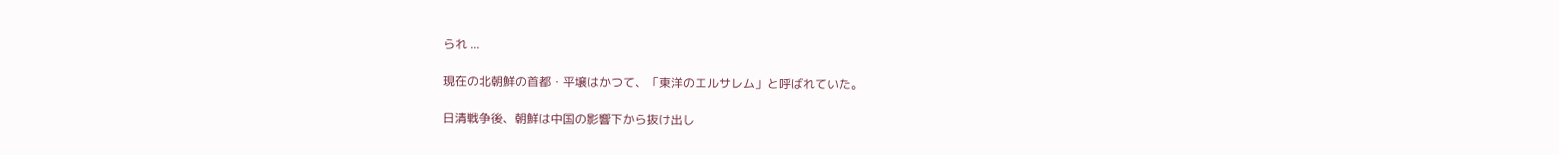られ ...

現在の北朝鮮の首都・平壌はかつて、「東洋のエルサレム」と呼ばれていた。

日清戦争後、朝鮮は中国の影響下から抜け出し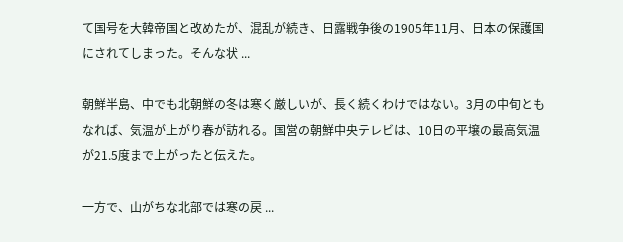て国号を大韓帝国と改めたが、混乱が続き、日露戦争後の1905年11月、日本の保護国にされてしまった。そんな状 ...

朝鮮半島、中でも北朝鮮の冬は寒く厳しいが、長く続くわけではない。3月の中旬ともなれば、気温が上がり春が訪れる。国営の朝鮮中央テレビは、10日の平壌の最高気温が21.5度まで上がったと伝えた。

一方で、山がちな北部では寒の戻 ...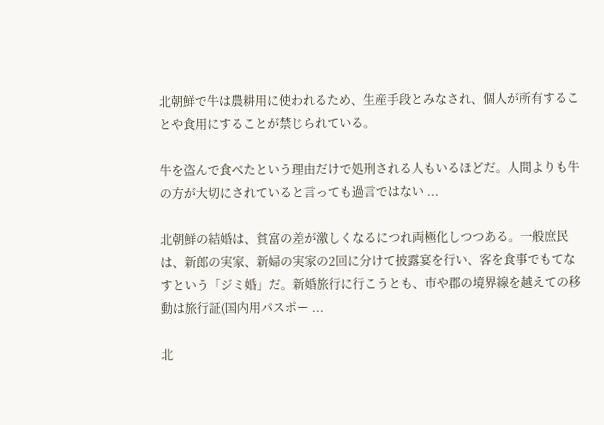北朝鮮で牛は農耕用に使われるため、生産手段とみなされ、個人が所有することや食用にすることが禁じられている。

牛を盗んで食べたという理由だけで処刑される人もいるほどだ。人間よりも牛の方が大切にされていると言っても過言ではない ...

北朝鮮の結婚は、貧富の差が激しくなるにつれ両極化しつつある。一般庶民は、新郎の実家、新婦の実家の2回に分けて披露宴を行い、客を食事でもてなすという「ジミ婚」だ。新婚旅行に行こうとも、市や郡の境界線を越えての移動は旅行証(国内用パスポー ...

北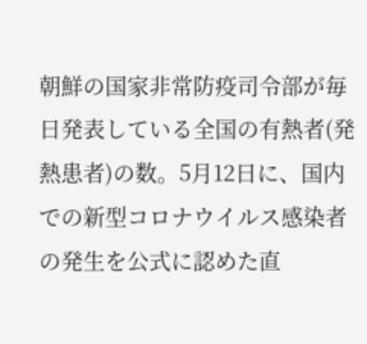朝鮮の国家非常防疫司令部が毎日発表している全国の有熱者(発熱患者)の数。5月12日に、国内での新型コロナウイルス感染者の発生を公式に認めた直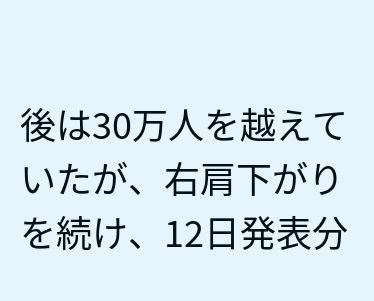後は30万人を越えていたが、右肩下がりを続け、12日発表分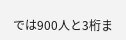では900人と3桁ま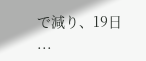で減り、19日 ...